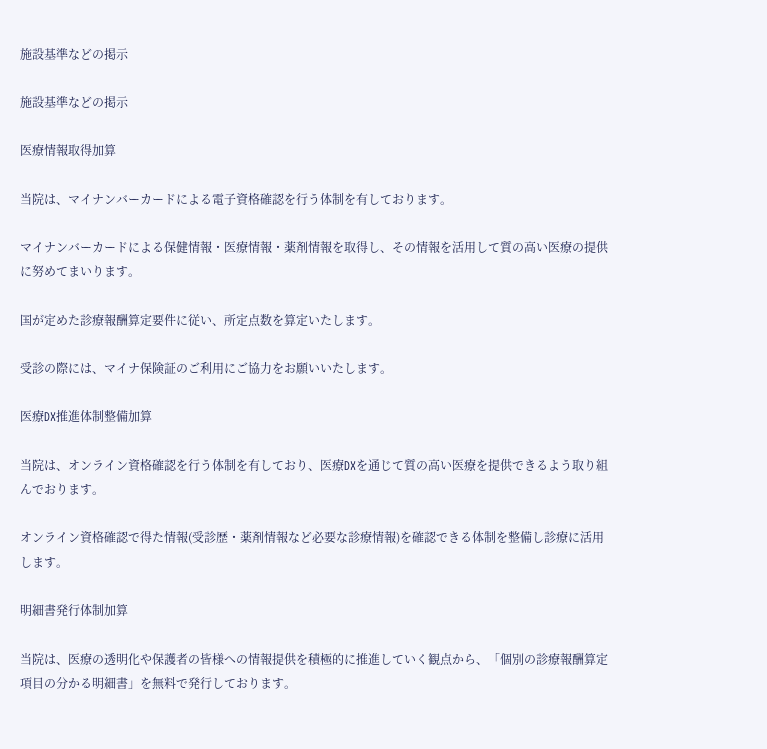施設基準などの掲示

施設基準などの掲示

医療情報取得加算

当院は、マイナンバーカードによる電子資格確認を行う体制を有しております。

マイナンバーカードによる保健情報・医療情報・薬剤情報を取得し、その情報を活用して質の高い医療の提供に努めてまいります。

国が定めた診療報酬算定要件に従い、所定点数を算定いたします。

受診の際には、マイナ保険証のご利用にご協力をお願いいたします。

医療DX推進体制整備加算

当院は、オンライン資格確認を行う体制を有しており、医療DXを通じて質の高い医療を提供できるよう取り組んでおります。

オンライン資格確認で得た情報(受診歴・薬剤情報など必要な診療情報)を確認できる体制を整備し診療に活用します。

明細書発行体制加算

当院は、医療の透明化や保護者の皆様への情報提供を積極的に推進していく観点から、「個別の診療報酬算定項目の分かる明細書」を無料で発行しております。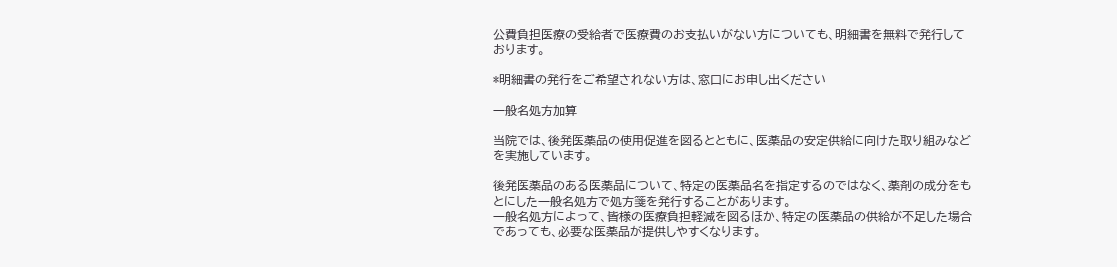公費負担医療の受給者で医療費のお支払いがない方についても、明細書を無料で発行しております。

*明細書の発行をご希望されない方は、窓口にお申し出ください

一般名処方加算

当院では、後発医薬品の使用促進を図るとともに、医薬品の安定供給に向けた取り組みなどを実施しています。

後発医薬品のある医薬品について、特定の医薬品名を指定するのではなく、薬剤の成分をもとにした一般名処方で処方箋を発行することがあります。
一般名処方によって、皆様の医療負担軽減を図るほか、特定の医薬品の供給が不足した場合であっても、必要な医薬品が提供しやすくなります。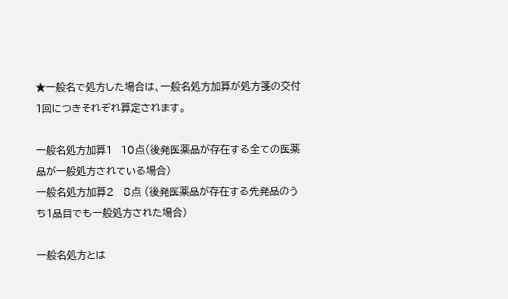★一般名で処方した場合は、一般名処方加算が処方箋の交付1回につきそれぞれ算定されます。

一般名処方加算1   10点(後発医薬品が存在する全ての医薬品が一般処方されている場合)
一般名処方加算2   8点 (後発医薬品が存在する先発品のうち1品目でも一般処方された場合)

一般名処方とは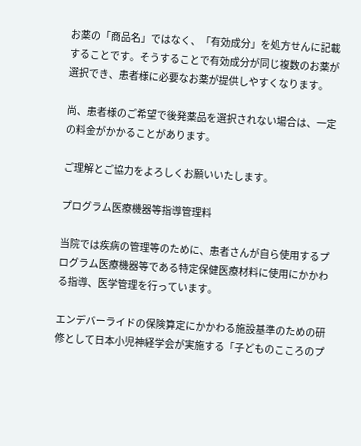お薬の「商品名」ではなく、「有効成分」を処方せんに記載することです。そうすることで有効成分が同じ複数のお薬が選択でき、患者様に必要なお薬が提供しやすくなります。

尚、患者様のご希望で後発薬品を選択されない場合は、一定の料金がかかることがあります。

ご理解とご協力をよろしくお願いいたします。

プログラム医療機器等指導管理料

当院では疾病の管理等のために、患者さんが自ら使用するプログラム医療機器等である特定保健医療材料に使用にかかわる指導、医学管理を行っています。

エンデバーライドの保険算定にかかわる施設基準のための研修として日本小児神経学会が実施する「子どものこころのプ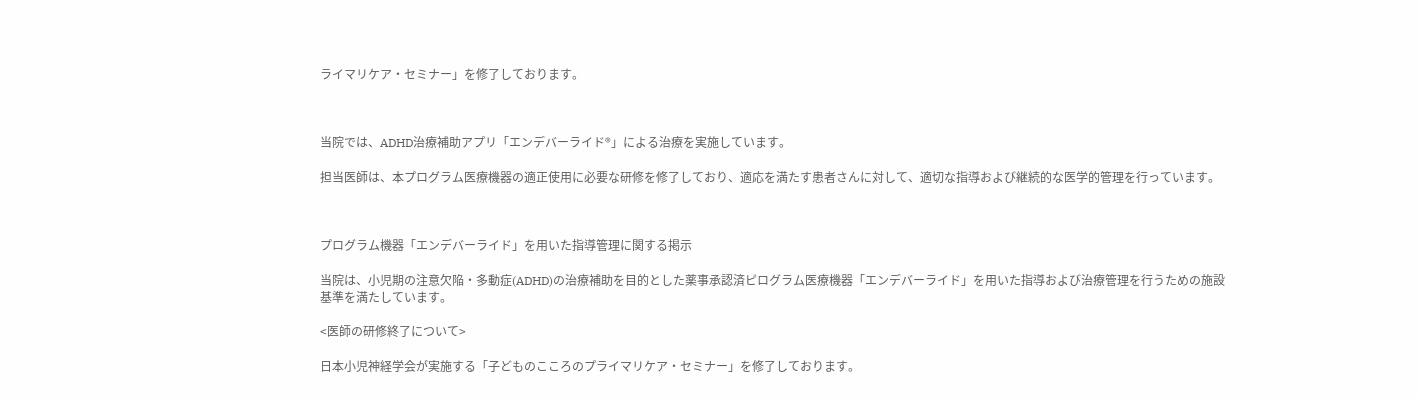ライマリケア・セミナー」を修了しております。



当院では、ADHD治療補助アプリ「エンデバーライド®」による治療を実施しています。

担当医師は、本プログラム医療機器の適正使用に必要な研修を修了しており、適応を満たす患者さんに対して、適切な指導および継続的な医学的管理を行っています。



プログラム機器「エンデバーライド」を用いた指導管理に関する掲示

当院は、小児期の注意欠陥・多動症(ADHD)の治療補助を目的とした薬事承認済ピログラム医療機器「エンデバーライド」を用いた指導および治療管理を行うための施設基準を満たしています。

<医師の研修終了について>

日本小児神経学会が実施する「子どものこころのプライマリケア・セミナー」を修了しております。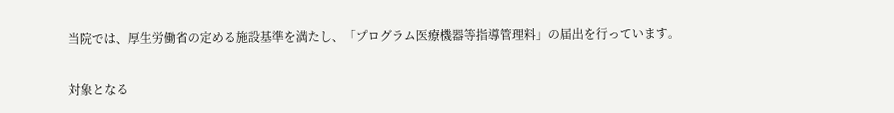当院では、厚生労働省の定める施設基準を満たし、「プログラム医療機器等指導管理料」の届出を行っています。

対象となる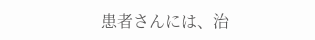患者さんには、治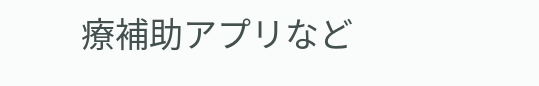療補助アプリなど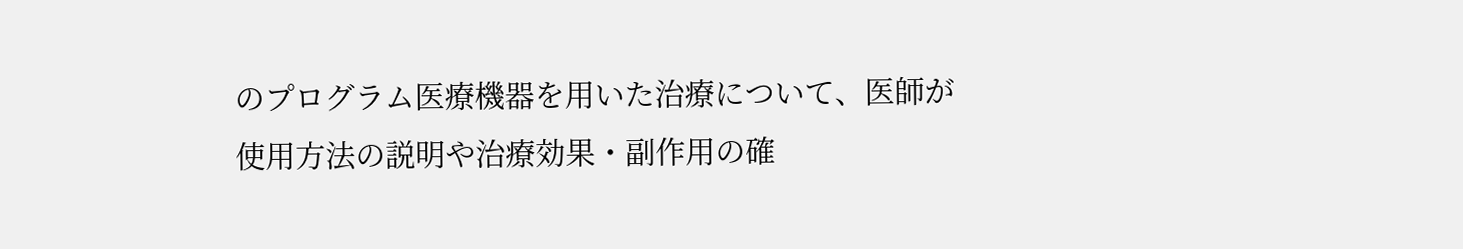のプログラム医療機器を用いた治療について、医師が使用方法の説明や治療効果・副作用の確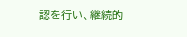認を行い、継続的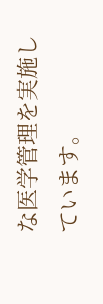な医学管理を実施しています。